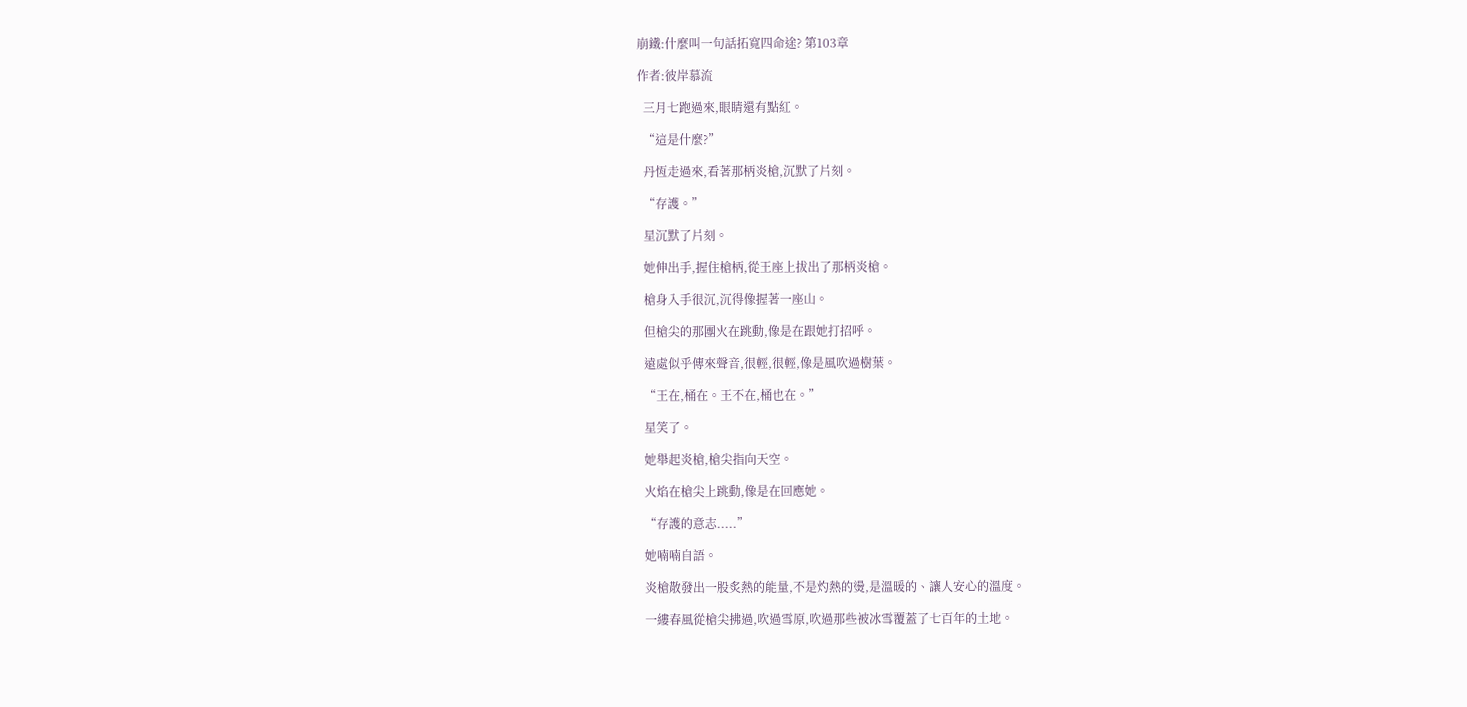崩鐵:什麼叫一句話拓寬四命途? 第103章

作者:彼岸慕流

  三月七跑過來,眼睛還有點紅。

  “這是什麼?”

  丹恆走過來,看著那柄炎槍,沉默了片刻。

  “存護。”

  星沉默了片刻。

  她伸出手,握住槍柄,從王座上拔出了那柄炎槍。

  槍身入手很沉,沉得像握著一座山。

  但槍尖的那團火在跳動,像是在跟她打招呼。

  遠處似乎傳來聲音,很輕,很輕,像是風吹過樹葉。

  “王在,桶在。王不在,桶也在。”

  星笑了。

  她舉起炎槍,槍尖指向天空。

  火焰在槍尖上跳動,像是在回應她。

  “存護的意志.....”

  她喃喃自語。

  炎槍散發出一股炙熱的能量,不是灼熱的燙,是溫暖的、讓人安心的溫度。

  一縷春風從槍尖拂過,吹過雪原,吹過那些被冰雪覆蓋了七百年的土地。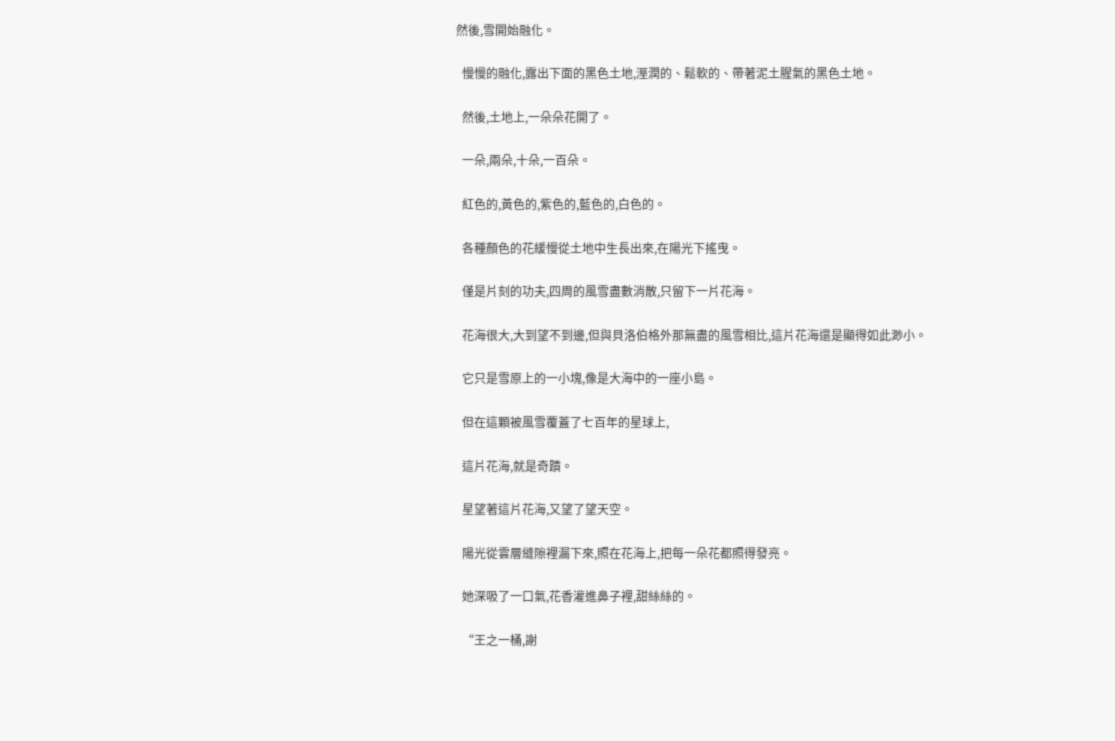然後,雪開始融化。

  慢慢的融化,露出下面的黑色土地,溼潤的、鬆軟的、帶著泥土腥氣的黑色土地。

  然後,土地上,一朵朵花開了。

  一朵,兩朵,十朵,一百朵。

  紅色的,黃色的,紫色的,藍色的,白色的。

  各種顏色的花緩慢從土地中生長出來,在陽光下搖曳。

  僅是片刻的功夫,四周的風雪盡數消散,只留下一片花海。

  花海很大,大到望不到邊,但與貝洛伯格外那無盡的風雪相比,這片花海還是顯得如此渺小。

  它只是雪原上的一小塊,像是大海中的一座小島。

  但在這顆被風雪覆蓋了七百年的星球上,

  這片花海,就是奇蹟。

  星望著這片花海,又望了望天空。

  陽光從雲層縫隙裡漏下來,照在花海上,把每一朵花都照得發亮。

  她深吸了一口氣,花香灌進鼻子裡,甜絲絲的。

  “王之一桶,謝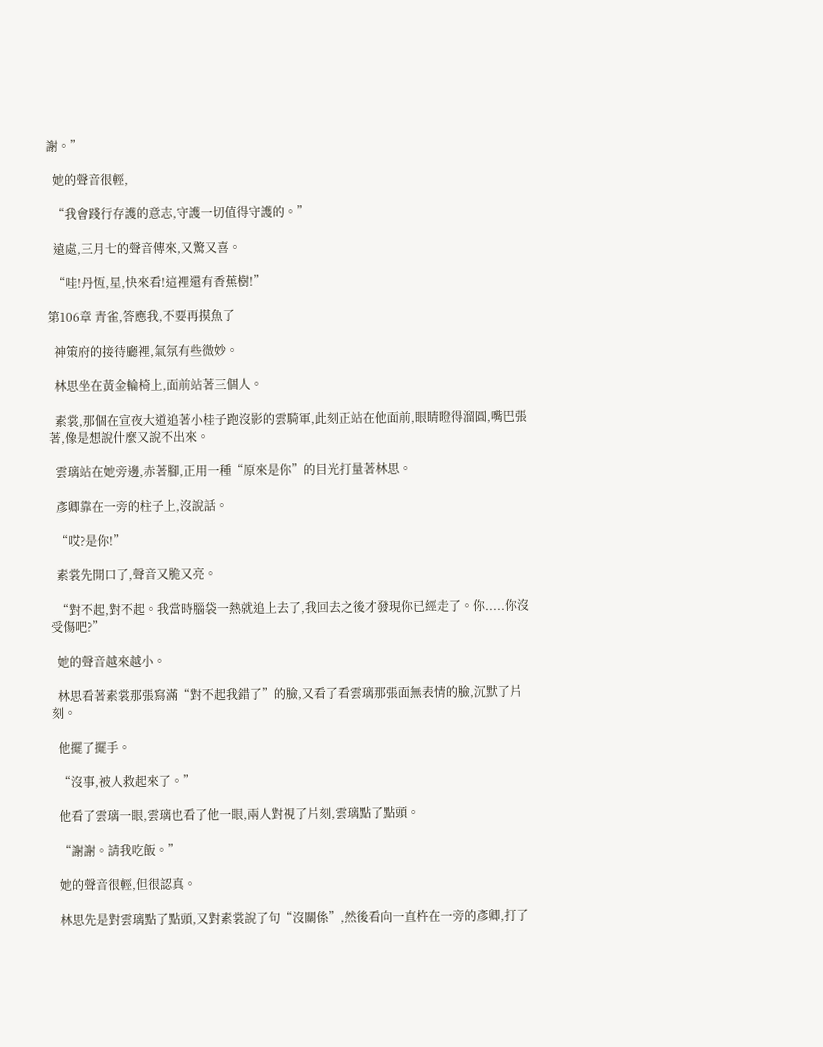謝。”

  她的聲音很輕,

  “我會踐行存護的意志,守護一切值得守護的。”

  遠處,三月七的聲音傳來,又驚又喜。

  “哇!丹恆,星,快來看!這裡還有香蕉樹!”

第106章 青雀,答應我,不要再摸魚了

  神策府的接待廳裡,氣氛有些微妙。

  林思坐在黃金輪椅上,面前站著三個人。

  素裳,那個在宣夜大道追著小桂子跑沒影的雲騎軍,此刻正站在他面前,眼睛瞪得溜圓,嘴巴張著,像是想說什麼又說不出來。

  雲璃站在她旁邊,赤著腳,正用一種“原來是你”的目光打量著林思。

  彥卿靠在一旁的柱子上,沒說話。

  “哎?是你!”

  素裳先開口了,聲音又脆又亮。

  “對不起,對不起。我當時腦袋一熱就追上去了,我回去之後才發現你已經走了。你.....你沒受傷吧?”

  她的聲音越來越小。

  林思看著素裳那張寫滿“對不起我錯了”的臉,又看了看雲璃那張面無表情的臉,沉默了片刻。

  他擺了擺手。

  “沒事,被人救起來了。”

  他看了雲璃一眼,雲璃也看了他一眼,兩人對視了片刻,雲璃點了點頭。

  “謝謝。請我吃飯。”

  她的聲音很輕,但很認真。

  林思先是對雲璃點了點頭,又對素裳說了句“沒關係”,然後看向一直杵在一旁的彥卿,打了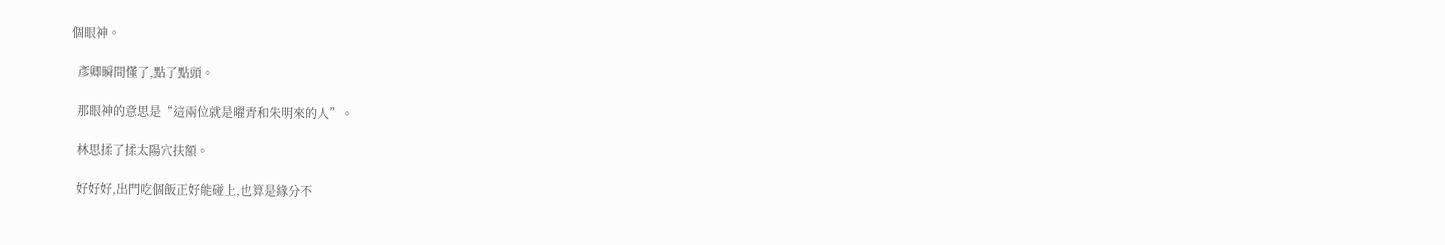個眼神。

  彥卿瞬間懂了,點了點頭。

  那眼神的意思是“這兩位就是曜青和朱明來的人”。

  林思揉了揉太陽穴扶額。

  好好好,出門吃個飯正好能碰上,也算是緣分不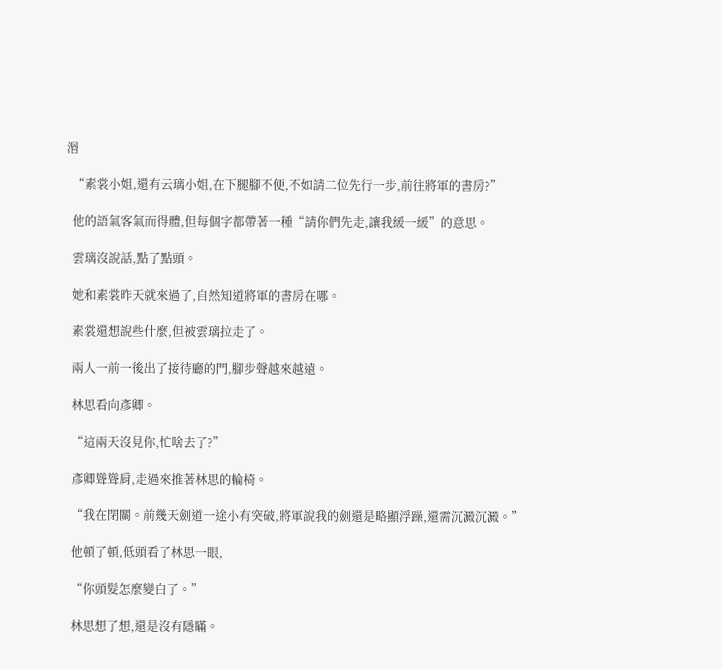湣

  “素裳小姐,還有云璃小姐,在下腿腳不便,不如請二位先行一步,前往將軍的書房?”

  他的語氣客氣而得體,但每個字都帶著一種“請你們先走,讓我緩一緩”的意思。

  雲璃沒說話,點了點頭。

  她和素裳昨天就來過了,自然知道將軍的書房在哪。

  素裳還想說些什麼,但被雲璃拉走了。

  兩人一前一後出了接待廳的門,腳步聲越來越遠。

  林思看向彥卿。

  “這兩天沒見你,忙啥去了?”

  彥卿聳聳肩,走過來推著林思的輪椅。

  “我在閉關。前幾天劍道一途小有突破,將軍說我的劍還是略顯浮躁,還需沉澱沉澱。”

  他頓了頓,低頭看了林思一眼,

  “你頭髮怎麼變白了。”

  林思想了想,還是沒有隱瞞。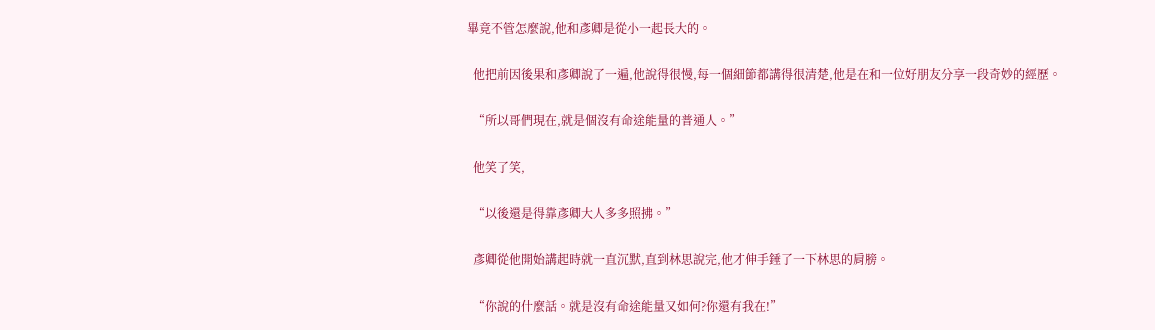畢竟不管怎麼說,他和彥卿是從小一起長大的。

  他把前因後果和彥卿說了一遍,他說得很慢,每一個細節都講得很清楚,他是在和一位好朋友分享一段奇妙的經歷。

  “所以哥們現在,就是個沒有命途能量的普通人。”

  他笑了笑,

  “以後還是得靠彥卿大人多多照拂。”

  彥卿從他開始講起時就一直沉默,直到林思說完,他才伸手錘了一下林思的肩膀。

  “你說的什麼話。就是沒有命途能量又如何?你還有我在!”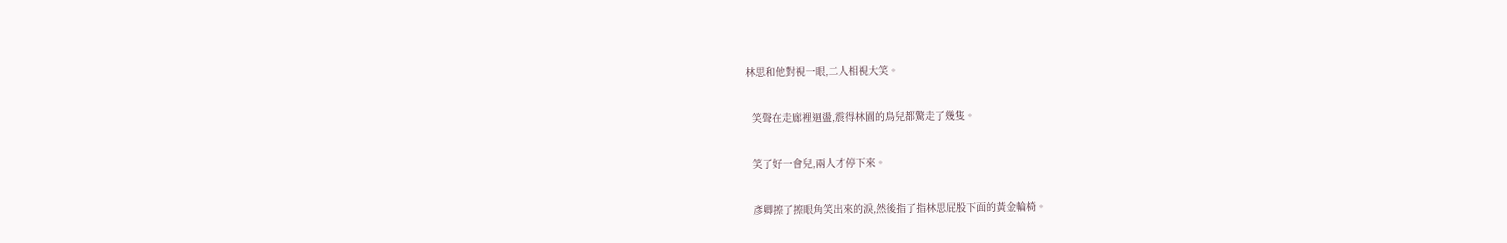林思和他對視一眼,二人相視大笑。

  笑聲在走廊裡迴盪,震得林園的鳥兒都驚走了幾隻。

  笑了好一會兒,兩人才停下來。

  彥卿擦了擦眼角笑出來的淚,然後指了指林思屁股下面的黃金輪椅。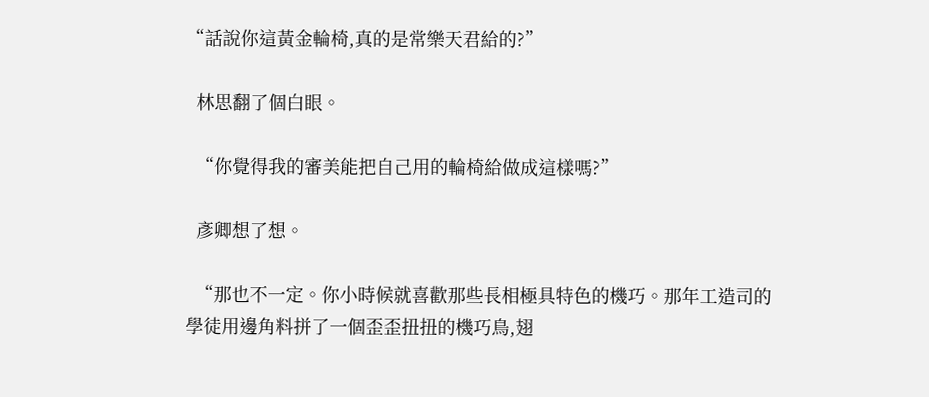“話說你這黃金輪椅,真的是常樂天君給的?”

  林思翻了個白眼。

  “你覺得我的審美能把自己用的輪椅給做成這樣嗎?”

  彥卿想了想。

  “那也不一定。你小時候就喜歡那些長相極具特色的機巧。那年工造司的學徒用邊角料拼了一個歪歪扭扭的機巧鳥,翅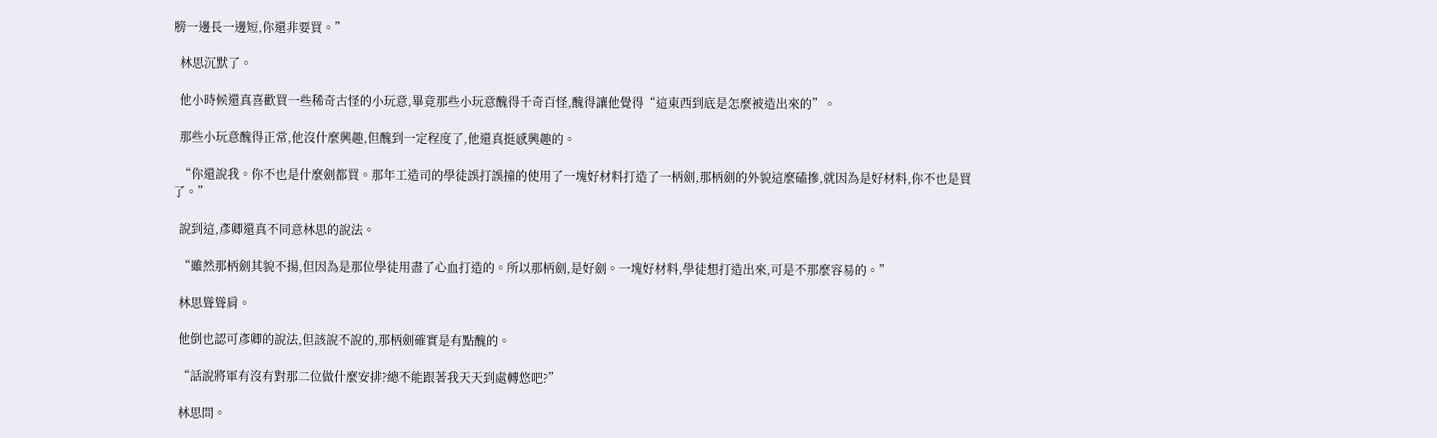膀一邊長一邊短,你還非要買。”

  林思沉默了。

  他小時候還真喜歡買一些稀奇古怪的小玩意,畢竟那些小玩意醜得千奇百怪,醜得讓他覺得“這東西到底是怎麼被造出來的”。

  那些小玩意醜得正常,他沒什麼興趣,但醜到一定程度了,他還真挺感興趣的。

  “你還說我。你不也是什麼劍都買。那年工造司的學徒誤打誤撞的使用了一塊好材料打造了一柄劍,那柄劍的外貌這麼磕摻,就因為是好材料,你不也是買了。”

  說到這,彥卿還真不同意林思的說法。

  “雖然那柄劍其貌不揚,但因為是那位學徒用盡了心血打造的。所以那柄劍,是好劍。一塊好材料,學徒想打造出來,可是不那麼容易的。”

  林思聳聳肩。

  他倒也認可彥卿的說法,但該說不說的,那柄劍確實是有點醜的。

  “話說將軍有沒有對那二位做什麼安排?總不能跟著我天天到處轉悠吧?”

  林思問。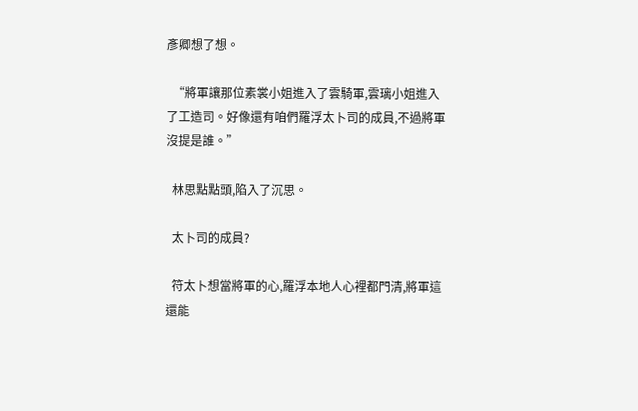彥卿想了想。

  “將軍讓那位素裳小姐進入了雲騎軍,雲璃小姐進入了工造司。好像還有咱們羅浮太卜司的成員,不過將軍沒提是誰。”

  林思點點頭,陷入了沉思。

  太卜司的成員?

  符太卜想當將軍的心,羅浮本地人心裡都門清,將軍這還能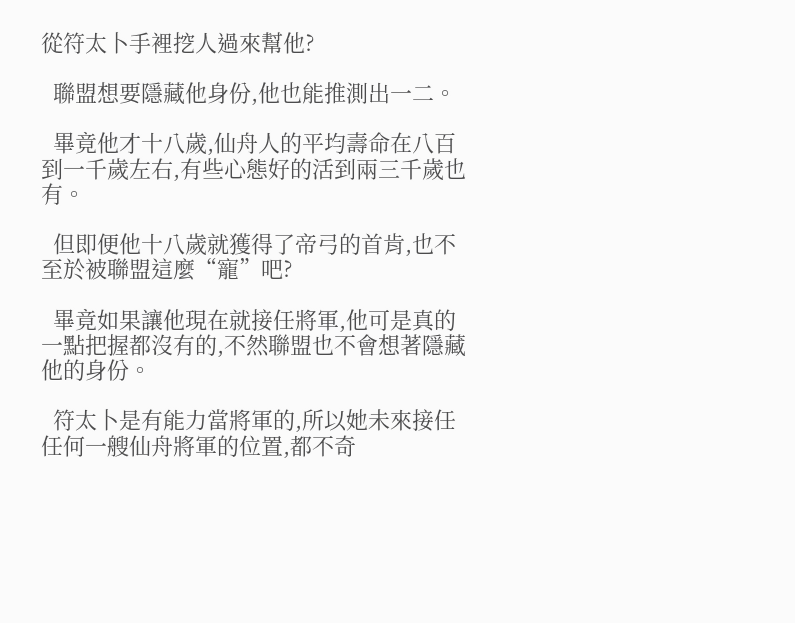從符太卜手裡挖人過來幫他?

  聯盟想要隱藏他身份,他也能推測出一二。

  畢竟他才十八歲,仙舟人的平均壽命在八百到一千歲左右,有些心態好的活到兩三千歲也有。

  但即便他十八歲就獲得了帝弓的首肯,也不至於被聯盟這麼“寵”吧?

  畢竟如果讓他現在就接任將軍,他可是真的一點把握都沒有的,不然聯盟也不會想著隱藏他的身份。

  符太卜是有能力當將軍的,所以她未來接任任何一艘仙舟將軍的位置,都不奇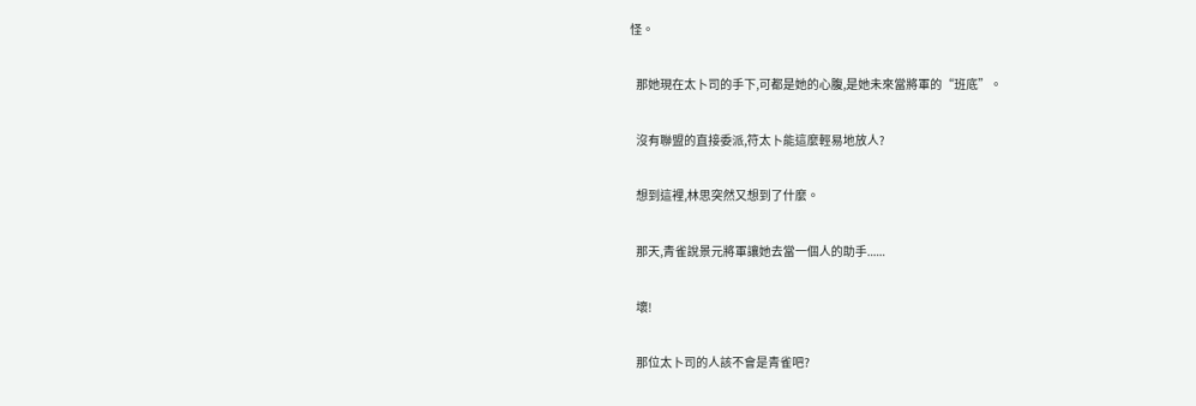怪。

  那她現在太卜司的手下,可都是她的心腹,是她未來當將軍的“班底”。

  沒有聯盟的直接委派,符太卜能這麼輕易地放人?

  想到這裡,林思突然又想到了什麼。

  那天,青雀說景元將軍讓她去當一個人的助手......

  壞!

  那位太卜司的人該不會是青雀吧?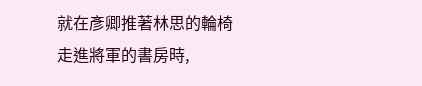就在彥卿推著林思的輪椅走進將軍的書房時,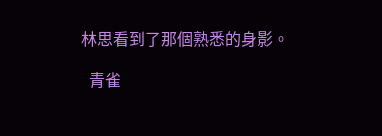林思看到了那個熟悉的身影。

  青雀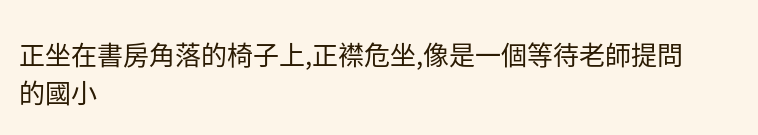正坐在書房角落的椅子上,正襟危坐,像是一個等待老師提問的國小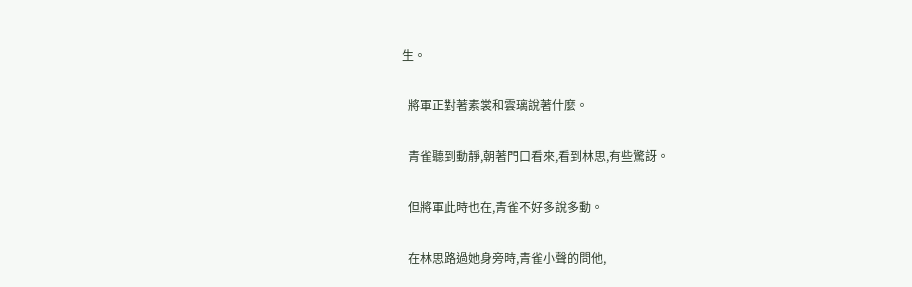生。

  將軍正對著素裳和雲璃說著什麼。

  青雀聽到動靜,朝著門口看來,看到林思,有些驚訝。

  但將軍此時也在,青雀不好多說多動。

  在林思路過她身旁時,青雀小聲的問他,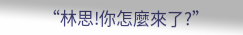“林思!你怎麼來了?”